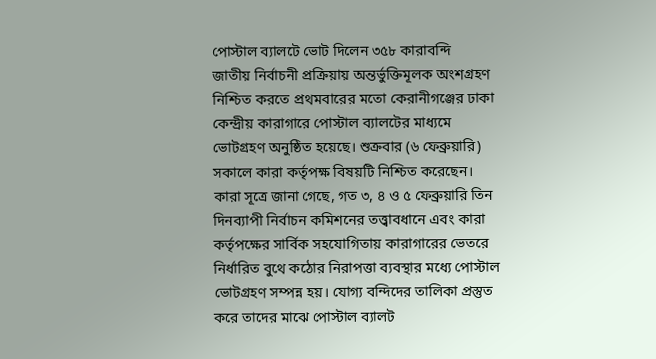পোস্টাল ব্যালটে ভোট দিলেন ৩৫৮ কারাবন্দি
জাতীয় নির্বাচনী প্রক্রিয়ায় অন্তর্ভুক্তিমূলক অংশগ্রহণ নিশ্চিত করতে প্রথমবারের মতো কেরানীগঞ্জের ঢাকা কেন্দ্রীয় কারাগারে পোস্টাল ব্যালটের মাধ্যমে ভোটগ্রহণ অনুষ্ঠিত হয়েছে। শুক্রবার (৬ ফেব্রুয়ারি) সকালে কারা কর্তৃপক্ষ বিষয়টি নিশ্চিত করেছেন। কারা সূত্রে জানা গেছে, গত ৩, ৪ ও ৫ ফেব্রুয়ারি তিন দিনব্যাপী নির্বাচন কমিশনের তত্ত্বাবধানে এবং কারা কর্তৃপক্ষের সার্বিক সহযোগিতায় কারাগারের ভেতরে নির্ধারিত বুথে কঠোর নিরাপত্তা ব্যবস্থার মধ্যে পোস্টাল ভোটগ্রহণ সম্পন্ন হয়। যোগ্য বন্দিদের তালিকা প্রস্তুত করে তাদের মাঝে পোস্টাল ব্যালট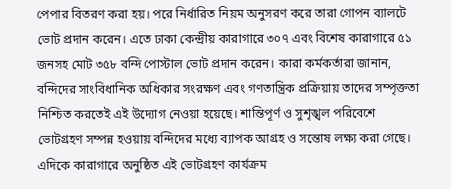পেপার বিতরণ করা হয়। পরে নির্ধারিত নিয়ম অনুসরণ করে তারা গোপন ব্যালটে ভোট প্রদান করেন। এতে ঢাকা কেন্দ্রীয় কারাগারে ৩০৭ এবং বিশেষ কারাগারে ৫১ জনসহ মোট ৩৫৮ বন্দি পোস্টাল ভোট প্রদান করেন। কারা কর্মকর্তারা জানান, বন্দিদের সাংবিধানিক অধিকার সংরক্ষণ এবং গণতান্ত্রিক প্রক্রিয়ায় তাদের সম্পৃক্ততা নিশ্চিত করতেই এই উদ্যোগ নেওয়া হয়েছে। শান্তিপূর্ণ ও সুশৃঙ্খল পরিবেশে ভোটগ্রহণ সম্পন্ন হওয়ায় বন্দিদের মধ্যে ব্যাপক আগ্রহ ও সন্তোষ লক্ষ্য করা গেছে। এদিকে কারাগারে অনুষ্ঠিত এই ভোটগ্রহণ কার্যক্রম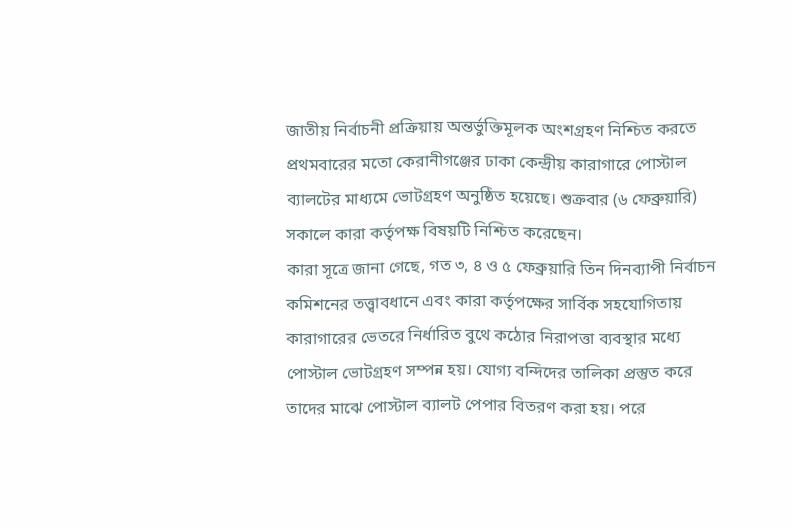জাতীয় নির্বাচনী প্রক্রিয়ায় অন্তর্ভুক্তিমূলক অংশগ্রহণ নিশ্চিত করতে প্রথমবারের মতো কেরানীগঞ্জের ঢাকা কেন্দ্রীয় কারাগারে পোস্টাল ব্যালটের মাধ্যমে ভোটগ্রহণ অনুষ্ঠিত হয়েছে। শুক্রবার (৬ ফেব্রুয়ারি) সকালে কারা কর্তৃপক্ষ বিষয়টি নিশ্চিত করেছেন।
কারা সূত্রে জানা গেছে, গত ৩, ৪ ও ৫ ফেব্রুয়ারি তিন দিনব্যাপী নির্বাচন কমিশনের তত্ত্বাবধানে এবং কারা কর্তৃপক্ষের সার্বিক সহযোগিতায় কারাগারের ভেতরে নির্ধারিত বুথে কঠোর নিরাপত্তা ব্যবস্থার মধ্যে পোস্টাল ভোটগ্রহণ সম্পন্ন হয়। যোগ্য বন্দিদের তালিকা প্রস্তুত করে তাদের মাঝে পোস্টাল ব্যালট পেপার বিতরণ করা হয়। পরে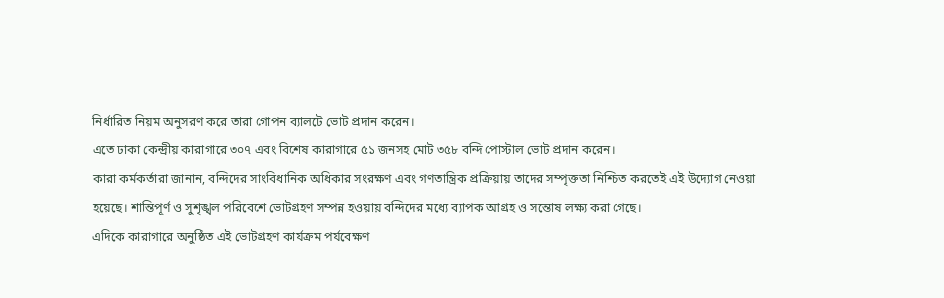নির্ধারিত নিয়ম অনুসরণ করে তারা গোপন ব্যালটে ভোট প্রদান করেন।
এতে ঢাকা কেন্দ্রীয় কারাগারে ৩০৭ এবং বিশেষ কারাগারে ৫১ জনসহ মোট ৩৫৮ বন্দি পোস্টাল ভোট প্রদান করেন।
কারা কর্মকর্তারা জানান, বন্দিদের সাংবিধানিক অধিকার সংরক্ষণ এবং গণতান্ত্রিক প্রক্রিয়ায় তাদের সম্পৃক্ততা নিশ্চিত করতেই এই উদ্যোগ নেওয়া হয়েছে। শান্তিপূর্ণ ও সুশৃঙ্খল পরিবেশে ভোটগ্রহণ সম্পন্ন হওয়ায় বন্দিদের মধ্যে ব্যাপক আগ্রহ ও সন্তোষ লক্ষ্য করা গেছে।
এদিকে কারাগারে অনুষ্ঠিত এই ভোটগ্রহণ কার্যক্রম পর্যবেক্ষণ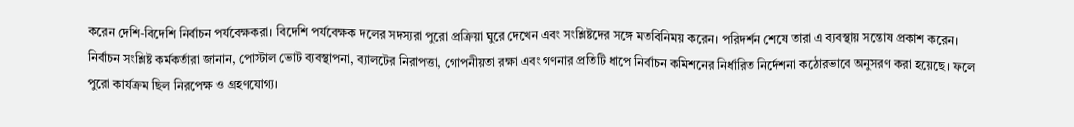করেন দেশি-বিদেশি নির্বাচন পর্যবেক্ষকরা। বিদেশি পর্যবেক্ষক দলের সদস্যরা পুরো প্রক্রিয়া ঘুরে দেখেন এবং সংশ্লিষ্টদের সঙ্গে মতবিনিময় করেন। পরিদর্শন শেষে তারা এ ব্যবস্থায় সন্তোষ প্রকাশ করেন।
নির্বাচন সংশ্লিষ্ট কর্মকর্তারা জানান, পোস্টাল ভোট ব্যবস্থাপনা, ব্যালটের নিরাপত্তা, গোপনীয়তা রক্ষা এবং গণনার প্রতিটি ধাপে নির্বাচন কমিশনের নির্ধারিত নির্দেশনা কঠোরভাবে অনুসরণ করা হয়েছে। ফলে পুরো কার্যক্রম ছিল নিরপেক্ষ ও গ্রহণযোগ্য।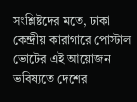সংশ্লিষ্টদের মতে, ঢাকা কেন্দ্রীয় কারাগারে পোস্টাল ভোটের এই আয়োজন ভবিষ্যতে দেশের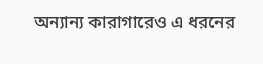অন্যান্য কারাগারেও এ ধরনের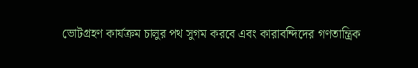ভোটগ্রহণ কার্যক্রম চালুর পথ সুগম করবে এবং কারাবন্দিদের গণতান্ত্রিক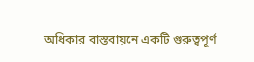অধিকার বাস্তবায়নে একটি গুরুত্বপূর্ণ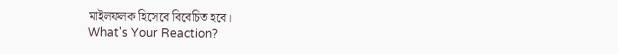মাইলফলক হিসেবে বিবেচিত হবে।
What's Your Reaction?